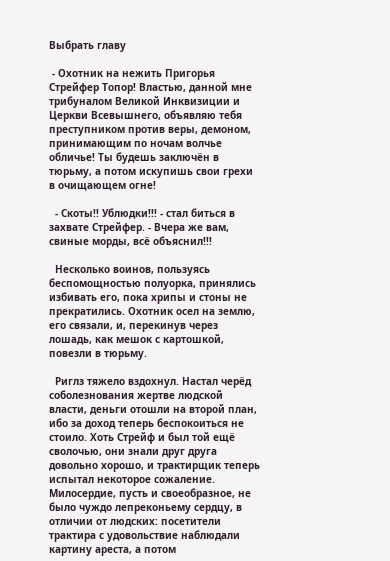Выбрать главу

 - Охотник на нежить Пригорья Стрейфер Топор! Властью, данной мне трибуналом Великой Инквизиции и Церкви Всевышнего, объявляю тебя преступником против веры, демоном, принимающим по ночам волчье обличье! Ты будешь заключён в тюрьму, а потом искупишь свои грехи в очищающем огне!

  - Скоты!! Ублюдки!!! - стал биться в захвате Стрейфер. - Вчера же вам, свиные морды, всё объяснил!!!

  Несколько воинов, пользуясь беспомощностью полуорка, принялись избивать его, пока хрипы и стоны не прекратились. Охотник осел на землю, его связали, и, перекинув через лошадь, как мешок с картошкой, повезли в тюрьму.

  Риглз тяжело вздохнул. Настал черёд соболезнования жертве людской власти, деньги отошли на второй план, ибо за доход теперь беспокоиться не стоило. Хоть Стрейф и был той ещё сволочью, они знали друг друга довольно хорошо, и трактирщик теперь испытал некоторое сожаление. Милосердие, пусть и своеобразное, не было чуждо лепреконьему сердцу, в отличии от людских: посетители трактира с удовольствие наблюдали картину ареста, а потом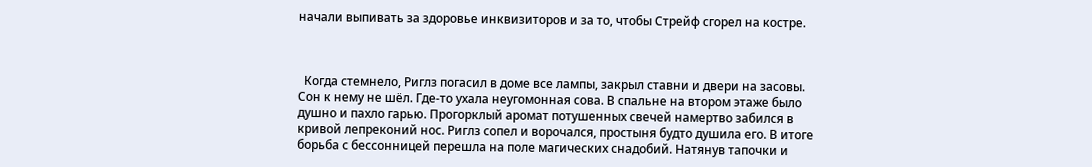начали выпивать за здоровье инквизиторов и за то, чтобы Стрейф сгорел на костре.



  Когда стемнело, Риглз погасил в доме все лампы, закрыл ставни и двери на засовы. Сон к нему не шёл. Где-то ухала неугомонная сова. В спальне на втором этаже было душно и пахло гарью. Прогорклый аромат потушенных свечей намертво забился в кривой лепреконий нос. Риглз сопел и ворочался, простыня будто душила его. В итоге борьба с бессонницей перешла на поле магических снадобий. Натянув тапочки и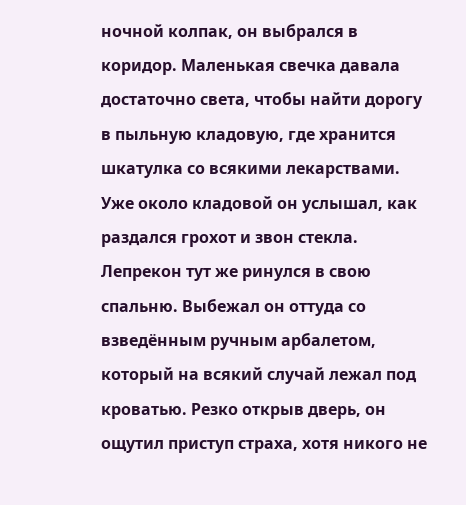ночной колпак, он выбрался в коридор. Маленькая свечка давала достаточно света, чтобы найти дорогу в пыльную кладовую, где хранится шкатулка со всякими лекарствами. Уже около кладовой он услышал, как раздался грохот и звон стекла. Лепрекон тут же ринулся в свою спальню. Выбежал он оттуда со взведённым ручным арбалетом, который на всякий случай лежал под кроватью. Резко открыв дверь, он ощутил приступ страха, хотя никого не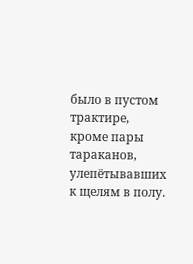было в пустом трактире, кроме пары тараканов, улепётывавших к щелям в полу.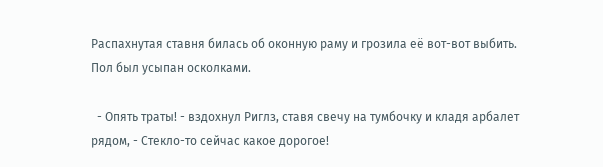Распахнутая ставня билась об оконную раму и грозила её вот-вот выбить. Пол был усыпан осколками.

  - Опять траты! - вздохнул Риглз, ставя свечу на тумбочку и кладя арбалет рядом, - Стекло-то сейчас какое дорогое!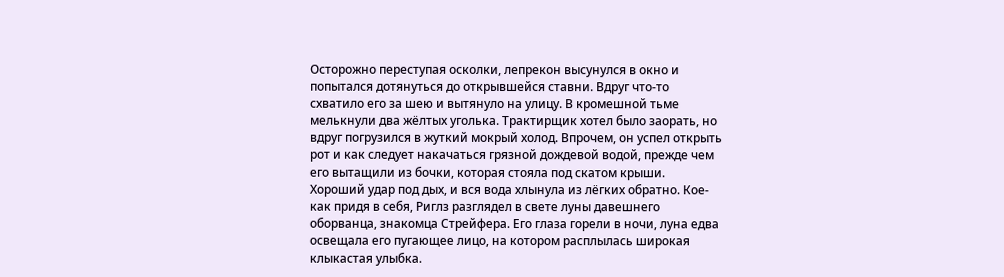Осторожно переступая осколки, лепрекон высунулся в окно и попытался дотянуться до открывшейся ставни. Вдруг что-то схватило его за шею и вытянуло на улицу. В кромешной тьме мелькнули два жёлтых уголька. Трактирщик хотел было заорать, но вдруг погрузился в жуткий мокрый холод. Впрочем, он успел открыть рот и как следует накачаться грязной дождевой водой, прежде чем его вытащили из бочки, которая стояла под скатом крыши. Хороший удар под дых, и вся вода хлынула из лёгких обратно. Кое-как придя в себя, Риглз разглядел в свете луны давешнего оборванца, знакомца Стрейфера. Его глаза горели в ночи, луна едва освещала его пугающее лицо, на котором расплылась широкая клыкастая улыбка.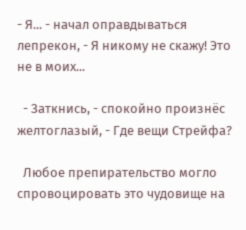- Я... - начал оправдываться лепрекон, - Я никому не скажу! Это не в моих...

  - Заткнись, - спокойно произнёс желтоглазый, - Где вещи Стрейфа?

  Любое препирательство могло спровоцировать это чудовище на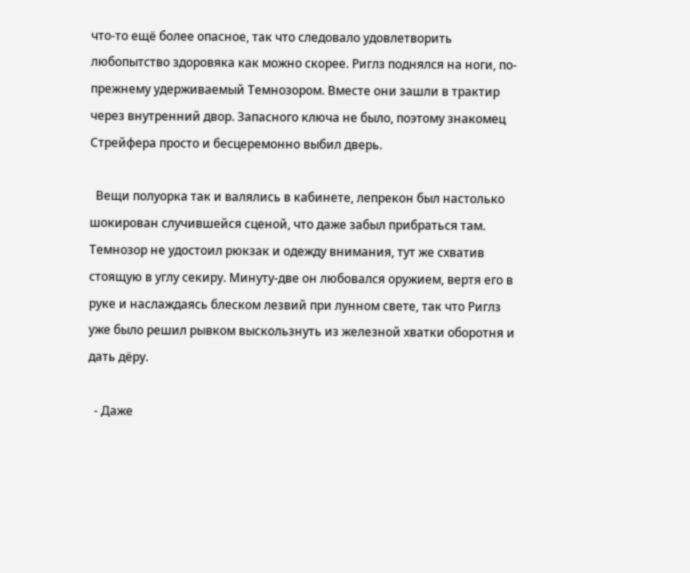что-то ещё более опасное, так что следовало удовлетворить любопытство здоровяка как можно скорее. Риглз поднялся на ноги, по-прежнему удерживаемый Темнозором. Вместе они зашли в трактир через внутренний двор. Запасного ключа не было, поэтому знакомец Стрейфера просто и бесцеремонно выбил дверь.

  Вещи полуорка так и валялись в кабинете, лепрекон был настолько шокирован случившейся сценой, что даже забыл прибраться там. Темнозор не удостоил рюкзак и одежду внимания, тут же схватив стоящую в углу секиру. Минуту-две он любовался оружием, вертя его в руке и наслаждаясь блеском лезвий при лунном свете, так что Риглз уже было решил рывком выскользнуть из железной хватки оборотня и дать дёру.

  - Даже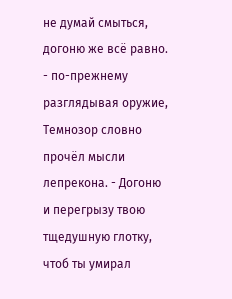не думай смыться, догоню же всё равно. - по-прежнему разглядывая оружие, Темнозор словно прочёл мысли лепрекона. - Догоню и перегрызу твою тщедушную глотку, чтоб ты умирал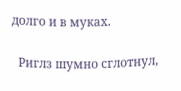долго и в муках.

  Риглз шумно сглотнул,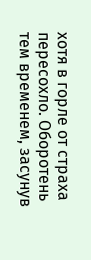хотя в горле от страха пересохло. Оборотень тем временем, засунув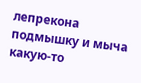лепрекона подмышку и мыча какую-то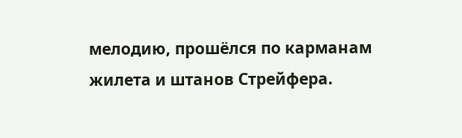мелодию, прошёлся по карманам жилета и штанов Стрейфера.